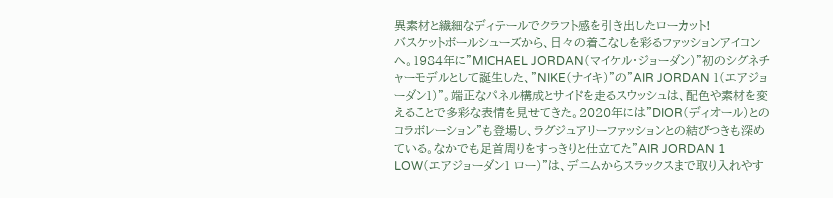異素材と繊細なディテールでクラフト感を引き出したローカット!
バスケットボールシューズから、日々の着こなしを彩るファッションアイコンへ。1984年に"MICHAEL JORDAN(マイケル・ジョーダン)"初のシグネチャーモデルとして誕生した、"NIKE(ナイキ)"の"AIR JORDAN 1(エアジョーダン1)"。端正なパネル構成とサイドを走るスウッシュは、配色や素材を変えることで多彩な表情を見せてきた。2020年には"DIOR(ディオール)とのコラボレーション"も登場し、ラグジュアリーファッションとの結びつきも深めている。なかでも足首周りをすっきりと仕立てた"AIR JORDAN 1 LOW(エアジョーダン1 ロー)"は、デニムからスラックスまで取り入れやす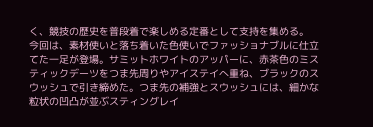く、競技の歴史を普段着で楽しめる定番として支持を集める。
今回は、素材使いと落ち着いた色使いでファッショナブルに仕立てた一足が登場。サミットホワイトのアッパーに、赤茶色のミスティックデーツをつま先周りやアイステイへ重ね、ブラックのスウッシュで引き締めた。つま先の補強とスウッシュには、細かな粒状の凹凸が並ぶスティングレイ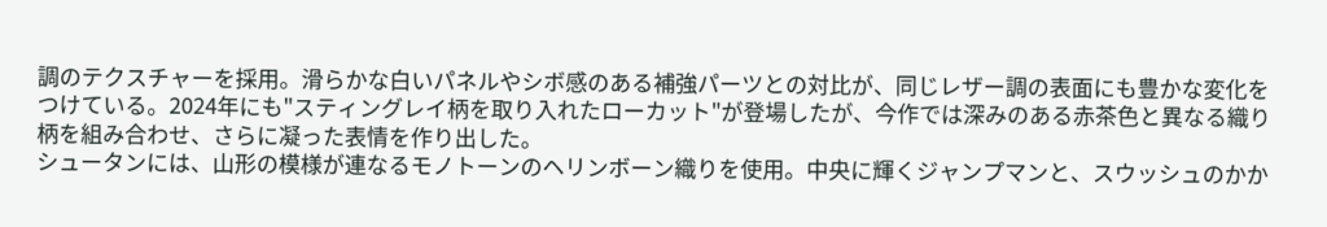調のテクスチャーを採用。滑らかな白いパネルやシボ感のある補強パーツとの対比が、同じレザー調の表面にも豊かな変化をつけている。2024年にも"スティングレイ柄を取り入れたローカット"が登場したが、今作では深みのある赤茶色と異なる織り柄を組み合わせ、さらに凝った表情を作り出した。
シュータンには、山形の模様が連なるモノトーンのヘリンボーン織りを使用。中央に輝くジャンプマンと、スウッシュのかか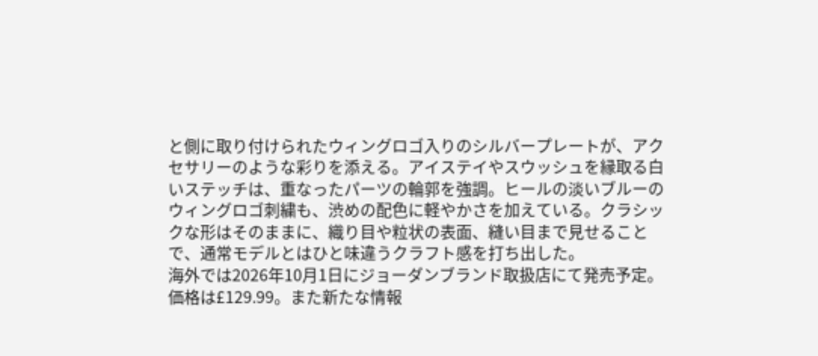と側に取り付けられたウィングロゴ入りのシルバープレートが、アクセサリーのような彩りを添える。アイステイやスウッシュを縁取る白いステッチは、重なったパーツの輪郭を強調。ヒールの淡いブルーのウィングロゴ刺繍も、渋めの配色に軽やかさを加えている。クラシックな形はそのままに、織り目や粒状の表面、縫い目まで見せることで、通常モデルとはひと味違うクラフト感を打ち出した。
海外では2026年10月1日にジョーダンブランド取扱店にて発売予定。価格は£129.99。また新たな情報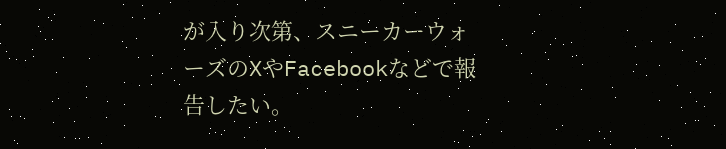が入り次第、スニーカーウォーズのXやFacebookなどで報告したい。